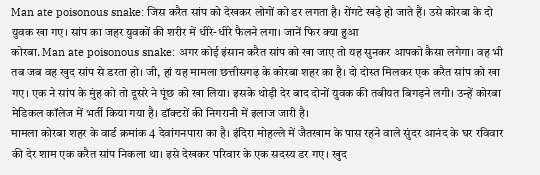Man ate poisonous snake: जिस करैत सांप को देखकर लोगों को डर लगता है। रोंगटे खड़े हो जाते हैं। उसे कोरबा के दो युवक खा गए। सांप का जहर युवकों की शरीर में धीरे-धीरे फैलने लगा। जानें फिर क्या हुआ
कोरबा. Man ate poisonous snake: अगर कोई इंसान करैत सांप को खा जाए तो यह सुनकर आपको कैसा लगेगा। वह भी तब जब वह खुद सांप से डरता हो। जी, हां यह मामला छत्तीसगढ़ के कोरबा शहर का है। दो दोस्त मिलकर एक करैत सांप को खा गए। एक ने सांप के मुंह को तो दूसरे ने पूंछ को खा लिया। इसके थोड़ी देर बाद दोनों युवक की तबीयत बिगड़ने लगी। उन्हें कोरबा मेडिकल कॉलेज में भर्ती किया गया है। डॉक्टरों की निगरानी में इलाज जारी है।
मामला कोरबा शहर के वार्ड क्रमांक 4 देवांगनपारा का है। इंदिरा मोहल्ले में जैतखाम के पास रहने वाले सुंदर आनंद के घर रविवार की देर शाम एक करैत सांप निकला था। इसे देखकर परिवार के एक सदस्य डर गए। खुद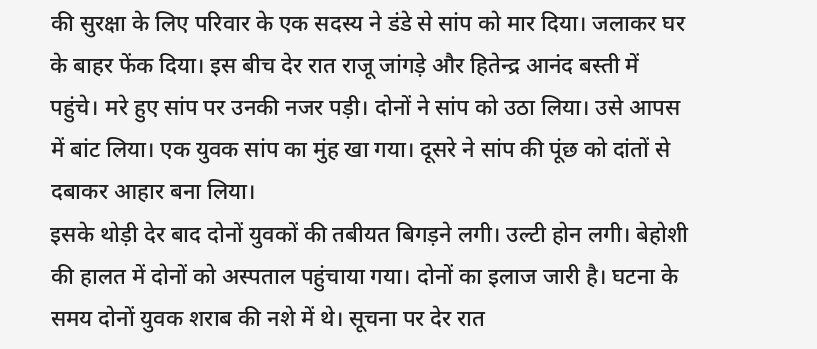की सुरक्षा के लिए परिवार के एक सदस्य ने डंडे से सांप को मार दिया। जलाकर घर के बाहर फेंक दिया। इस बीच देर रात राजू जांगड़े और हितेन्द्र आनंद बस्ती में पहुंचे। मरे हुए सांप पर उनकी नजर पड़ी। दोनों ने सांप को उठा लिया। उसे आपस में बांट लिया। एक युवक सांप का मुंह खा गया। दूसरे ने सांप की पूंछ को दांतों से दबाकर आहार बना लिया।
इसके थोड़ी देर बाद दोनों युवकों की तबीयत बिगड़ने लगी। उल्टी होन लगी। बेहोशी की हालत में दोनों को अस्पताल पहुंचाया गया। दोनों का इलाज जारी है। घटना के समय दोनों युवक शराब की नशे में थे। सूचना पर देर रात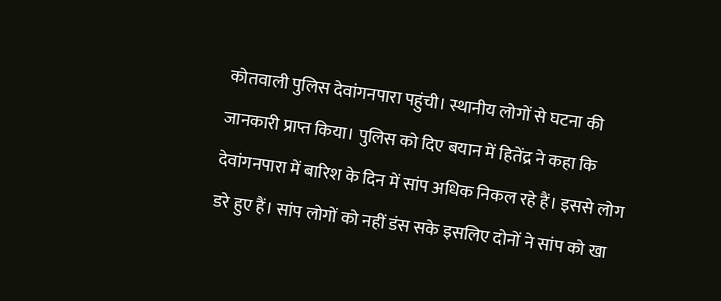कोतवाली पुलिस देवांगनपारा पहुंची। स्थानीय लोगों से घटना की जानकारी प्राप्त किया। पुलिस को दिए बयान में हितेंद्र ने कहा कि देवांगनपारा में बारिश के दिन में सांप अधिक निकल रहे हैं। इससे लोग डरे हुए हैं। सांप लोगों को नहीं डंस सके इसलिए दोनों ने सांप को खा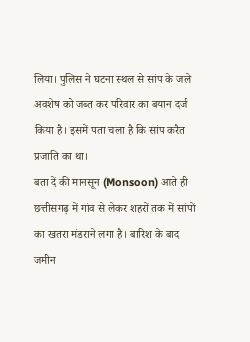लिया। पुलिस ने घटना स्थल से सांप के जले अवशेष को जब्त कर परिवार का बयान दर्ज किया है। इसमें पता चला है कि सांप करैत प्रजाति का था।
बता दें की मानसून (Monsoon) आते ही छत्तीसगढ़ में गांव से लेकर शहरों तक में सांपों का खतरा मंडराने लगा है। बारिश के बाद जमीन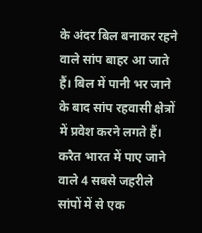के अंदर बिल बनाकर रहने वाले सांप बाहर आ जाते हैं। बिल में पानी भर जाने के बाद सांप रहवासी क्षेत्रों में प्रवेश करने लगते हैं। करैत भारत में पाए जाने वाले 4 सबसे जहरीले सांपों में से एक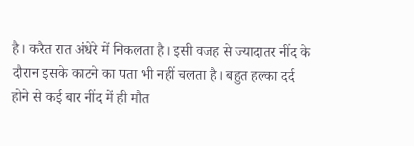है। करैत रात अंधेरे में निकलता है। इसी वजह से ज्यादातर नींद के दौरान इसके काटने का पता भी नहीं चलता है। बहुत हल्का दर्द होने से कई बार नींद में ही मौत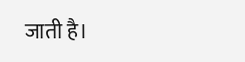जाती है।